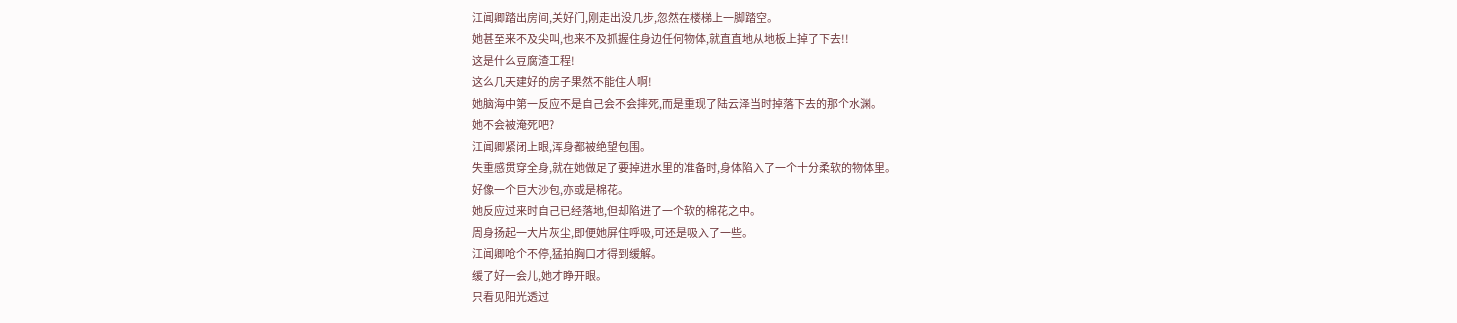江闻卿踏出房间,关好门,刚走出没几步,忽然在楼梯上一脚踏空。
她甚至来不及尖叫,也来不及抓握住身边任何物体,就直直地从地板上掉了下去!!
这是什么豆腐渣工程!
这么几天建好的房子果然不能住人啊!
她脑海中第一反应不是自己会不会摔死,而是重现了陆云泽当时掉落下去的那个水渊。
她不会被淹死吧?
江闻卿紧闭上眼,浑身都被绝望包围。
失重感贯穿全身,就在她做足了要掉进水里的准备时,身体陷入了一个十分柔软的物体里。
好像一个巨大沙包,亦或是棉花。
她反应过来时自己已经落地,但却陷进了一个软的棉花之中。
周身扬起一大片灰尘,即便她屏住呼吸,可还是吸入了一些。
江闻卿呛个不停,猛拍胸口才得到缓解。
缓了好一会儿,她才睁开眼。
只看见阳光透过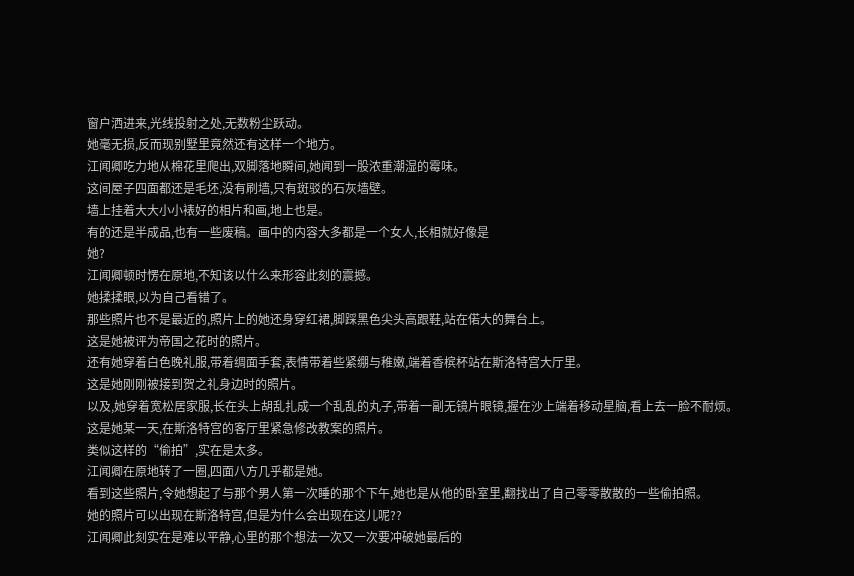窗户洒进来,光线投射之处,无数粉尘跃动。
她毫无损,反而现别墅里竟然还有这样一个地方。
江闻卿吃力地从棉花里爬出,双脚落地瞬间,她闻到一股浓重潮湿的霉味。
这间屋子四面都还是毛坯,没有刷墙,只有斑驳的石灰墙壁。
墙上挂着大大小小裱好的相片和画,地上也是。
有的还是半成品,也有一些废稿。画中的内容大多都是一个女人,长相就好像是
她?
江闻卿顿时愣在原地,不知该以什么来形容此刻的震撼。
她揉揉眼,以为自己看错了。
那些照片也不是最近的,照片上的她还身穿红裙,脚踩黑色尖头高跟鞋,站在偌大的舞台上。
这是她被评为帝国之花时的照片。
还有她穿着白色晚礼服,带着绸面手套,表情带着些紧绷与稚嫩,端着香槟杯站在斯洛特宫大厅里。
这是她刚刚被接到贺之礼身边时的照片。
以及,她穿着宽松居家服,长在头上胡乱扎成一个乱乱的丸子,带着一副无镜片眼镜,握在沙上端着移动星脑,看上去一脸不耐烦。
这是她某一天,在斯洛特宫的客厅里紧急修改教案的照片。
类似这样的“偷拍”,实在是太多。
江闻卿在原地转了一圈,四面八方几乎都是她。
看到这些照片,令她想起了与那个男人第一次睡的那个下午,她也是从他的卧室里,翻找出了自己零零散散的一些偷拍照。
她的照片可以出现在斯洛特宫,但是为什么会出现在这儿呢??
江闻卿此刻实在是难以平静,心里的那个想法一次又一次要冲破她最后的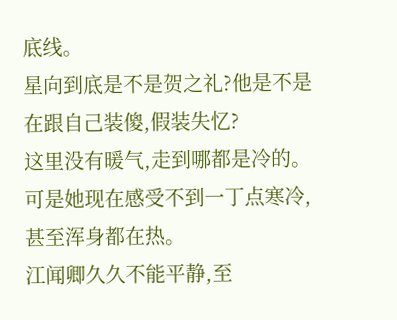底线。
星向到底是不是贺之礼?他是不是在跟自己装傻,假装失忆?
这里没有暖气,走到哪都是冷的。
可是她现在感受不到一丁点寒冷,甚至浑身都在热。
江闻卿久久不能平静,至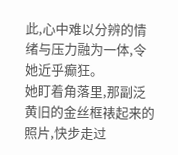此,心中难以分辨的情绪与压力融为一体,令她近乎癫狂。
她盯着角落里,那副泛黄旧的金丝框裱起来的照片,快步走过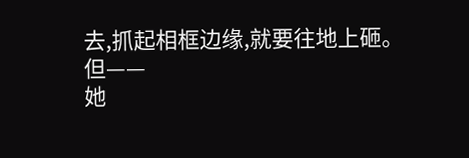去,抓起相框边缘,就要往地上砸。
但——
她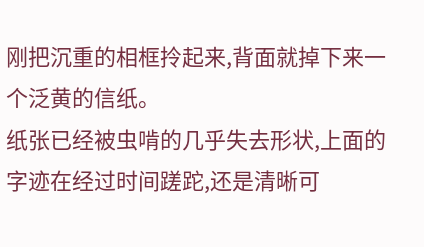刚把沉重的相框拎起来,背面就掉下来一个泛黄的信纸。
纸张已经被虫啃的几乎失去形状,上面的字迹在经过时间蹉跎,还是清晰可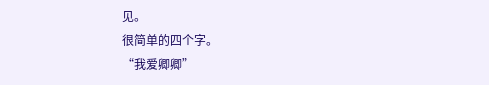见。
很简单的四个字。
“我爱卿卿”